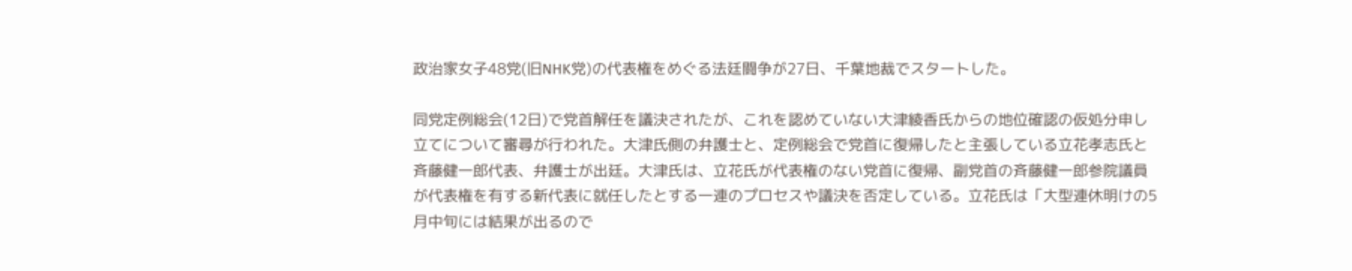政治家女子48党(旧NHK党)の代表権をめぐる法廷闘争が27日、千葉地裁でスタートした。

同党定例総会(12日)で党首解任を議決されたが、これを認めていない大津綾香氏からの地位確認の仮処分申し立てについて審尋が行われた。大津氏側の弁護士と、定例総会で党首に復帰したと主張している立花孝志氏と斉藤健一郎代表、弁護士が出廷。大津氏は、立花氏が代表権のない党首に復帰、副党首の斉藤健一郎参院議員が代表権を有する新代表に就任したとする一連のプロセスや議決を否定している。立花氏は「大型連休明けの5月中旬には結果が出るので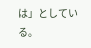は」としている。